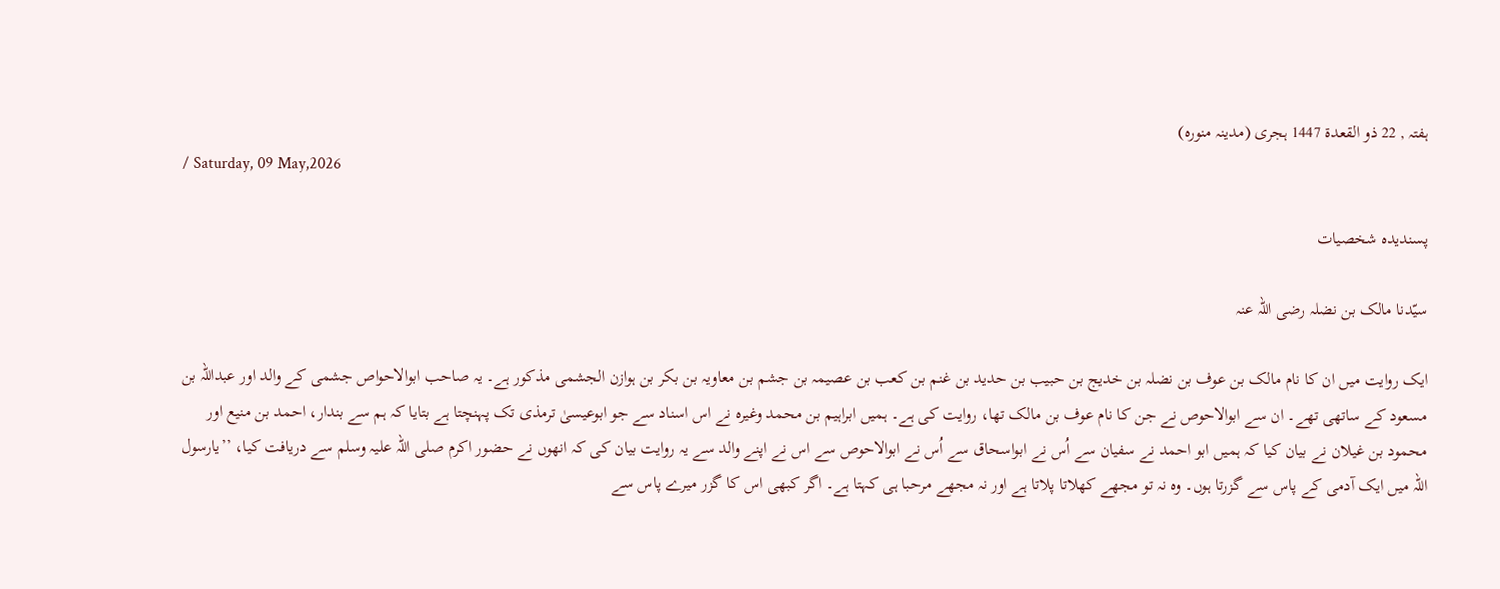ہفتہ , 22 ذو القعدة 1447 ہجری (مدینہ منورہ)
/ Saturday, 09 May,2026

پسنديدہ شخصيات

سیّدنا مالک بن نضلہ رضی اللہ عنہ

ایک روایت میں ان کا نام مالک بن عوف بن نضلہ بن خدیج بن حبیب بن حدید بن غنم بن کعب بن عصیمہ بن جشم بن معاویہ بن بکر بن ہوازن الجشمی مذکور ہے۔ یہ صاحب ابوالاحواص جشمی کے والد اور عبداللہ بن مسعود کے ساتھی تھے۔ ان سے ابوالاحوص نے جن کا نام عوف بن مالک تھا، روایت کی ہے۔ ہمیں ابراہیم بن محمد وغیرہ نے اس اسناد سے جو ابوعیسیٰ ترمذی تک پہنچتا ہے بتایا کہ ہم سے بندار، احمد بن منیع اور محمود بن غیلان نے بیان کیا کہ ہمیں ابو احمد نے سفیان سے اُس نے ابواسحاق سے اُس نے ابوالاحوص سے اس نے اپنے والد سے یہ روایت بیان کی کہ انھوں نے حضور اکرم صلی اللہ علیہ وسلم سے دریافت کیا، ’’یارسول اللہ میں ایک آدمی کے پاس سے گزرتا ہوں۔ وہ نہ تو مجھے کھلاتا پلاتا ہے اور نہ مجھے مرحبا ہی کہتا ہے۔ اگر کبھی اس کا گزر میرے پاس سے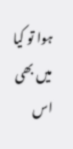ہوا تو کیا میں بھی اس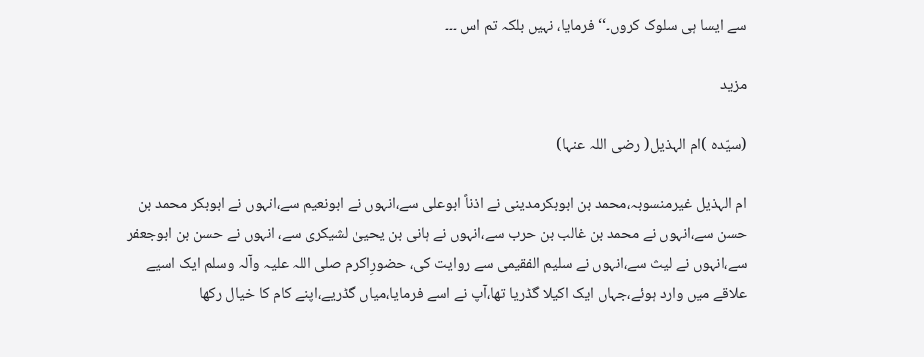سے ایسا ہی سلوک کروں۔‘‘ فرمایا، نہیں بلکہ تم اس ۔۔۔

مزید

(سیّدہ )ام الہذیل( رضی اللہ عنہا)

ام الہذیل غیرمنسوبہ،محمد بن ابوبکرمدینی نے اذناً ابوعلی سے،انہوں نے ابونعیم سے،انہوں نے ابوبکر محمد بن حسن سے،انہوں نے محمد بن غالب بن حرب سے،انہوں نے ہانی بن یحییٰ لشیکری سے، انہوں نے حسن بن ابوجعفر سے،انہوں نے لیث سے،انہوں نے سلیم الفقیمی سے روایت کی، حضورِاکرم صلی اللہ علیہ وآلہ وسلم ایک اسیے علاقے میں وارد ہوئے،جہاں ایک اکیلا گڈریا تھا،آپ نے اسے فرمایا،میاں گڈریے،اپنے کام کا خیال رکھا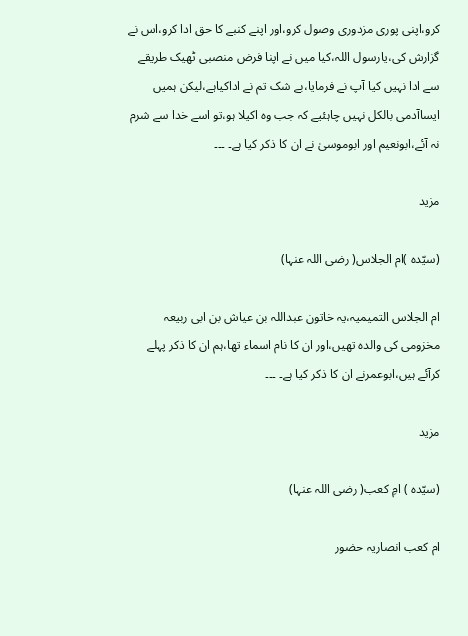کرو،اپنی پوری مزدوری وصول کرو،اور اپنے کنبے کا حق ادا کرو،اس نے گزارش کی،یارسول اللہ،کیا میں نے اپنا فرض منصبی ٹھیک طریقے سے ادا نہیں کیا آپ نے فرمایا،بے شک تم نے اداکیاہے،لیکن ہمیں ایساآدمی بالکل نہیں چاہئیے کہ جب وہ اکیلا ہو،تو اسے خدا سے شرم نہ آئے،ابونعیم اور ابوموسیٰ نے ان کا ذکر کیا ہے۔ ۔۔۔

مزید

(سیّدہ )ام الجلاس( رضی اللہ عنہا)

ام الجلاس التمیمیہ،یہ خاتون عبداللہ بن عیاش بن ابی ربیعہ مخزومی کی والدہ تھیں،اور ان کا نام اسماء تھا،ہم ان کا ذکر پہلے کرآئے ہیں،ابوعمرنے ان کا ذکر کیا ہے۔ ۔۔۔

مزید

(سیّدہ ) امِ کعب( رضی اللہ عنہا)

ام کعب انصاریہ حضور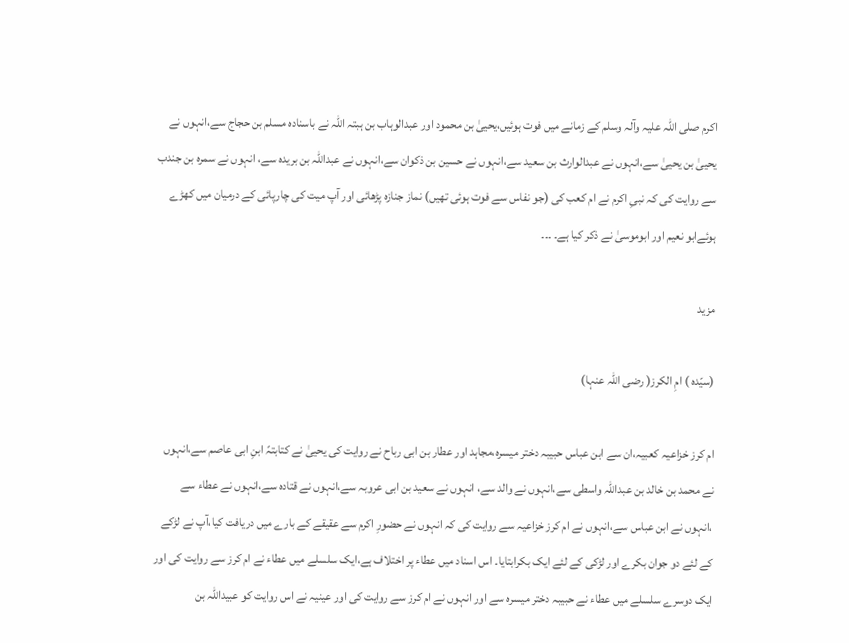اکرم صلی اللہ علیہ وآلہ وسلم کے زمانے میں فوت ہوئیں،یحییٰ بن محمود اور عبدالوہاب بن ہبتہ اللہ نے باسنادہ مسلم بن حجاج سے،انہوں نے یحییٰ بن یحییٰ سے،انہوں نے عبدالوارث بن سعید سے،انہوں نے حسین بن ذکوان سے،انہوں نے عبداللہ بن بریدہ سے، انہوں نے سمرہ بن جندب سے روایت کی کہ نبیِ اکرم نے ام کعب کی (جو نفاس سے فوت ہوئی تھیں) نماز جنازہ پڑھائی اور آپ میت کی چارپائی کے درمیان میں کھڑے ہوئےابو نعیم اور ابوموسیٰ نے ذکر کیا ہے۔ ۔۔۔

مزید

(سیّدہ ) امِ الکرز( رضی اللہ عنہا)

ام کرز خزاعیہ کعبیہ،ان سے ابن عباس حبیبہ دختر میسرہ،مجاہد اور عطار بن ابی رباح نے روایت کی یحییٰ نے کتابتہً ابنِ ابی عاصم سے،انہوں نے محمد بن خالد بن عبداللہ واسطی سے،انہوں نے والد سے، انہوں نے سعید بن ابی عروبہ سے،انہوں نے قتادہ سے،انہوں نے عطاء سے ،انہوں نے ابن عباس سے،انہوں نے ام کرز خزاعیہ سے روایت کی کہ انہوں نے حضورِ اکرم سے عقیقے کے بارے میں دریافت کیا،آپ نے لڑکے کے لئے دو جوان بکرے اور لڑکی کے لئے ایک بکرابتایا۔ اس اسناد میں عطاء پر اختلاف ہے،ایک سلسلے میں عطاء نے ام کرز سے روایت کی اور ایک دوسرے سلسلے میں عطاء نے حبیبہ دختر میسرہ سے اور انہوں نے ام کرز سے روایت کی اور عینیہ نے اس روایت کو عبیداللہ بن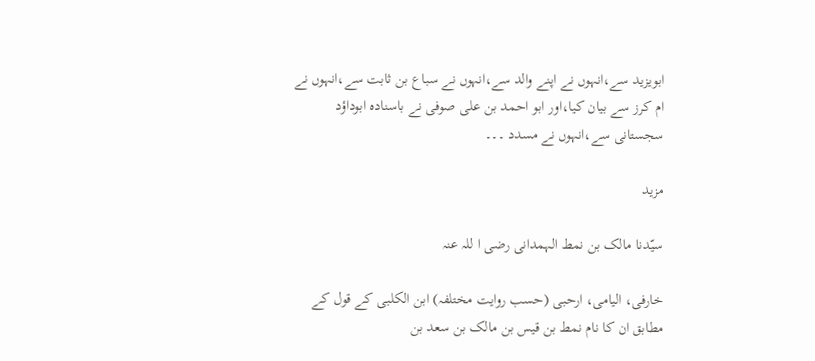ابویزید سے،انہوں نے اپنے والد سے،انہوں نے سباع بن ثابت سے،انہوں نے ام کرز سے بیان کیا،اور ابو احمد بن علی صوفی نے باسنادہ ابوداؤد سجستانی سے،انہوں نے مسدد ۔۔۔

مزید

سیّدنا مالک بن نمط الہمدانی رضی ا للہ عنہ

خارفی، الیامی، ارحبی (حسب روایت مختلفہ) ابن الکلبی کے قول کے مطابق ان کا نام نمط بن قیس بن مالک بن سعد بن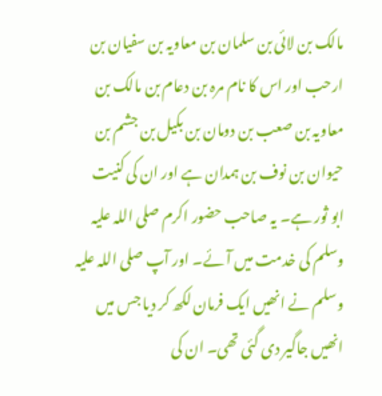مالک بن لائی بن سلمان بن معاویہ بن سفیان بن ارحب اور اس کا نام مرہ بن دعام بن مالک بن معاویہ بن صعب بن دومان بن بکیل بن جشم بن حیوان بن نوف بن ہمدان ہے اور ان کی کنیت ابو ثور ہے۔ یہ صاحب حضور اکرم صلی اللہ علیہ وسلم کی خدمت میں آئے۔ اور آپ صلی اللہ علیہ وسلم نے انھیں ایک فرمان لکھ کر دیا جس میں انھیں جاگیر دی گئی تھی۔ ان کی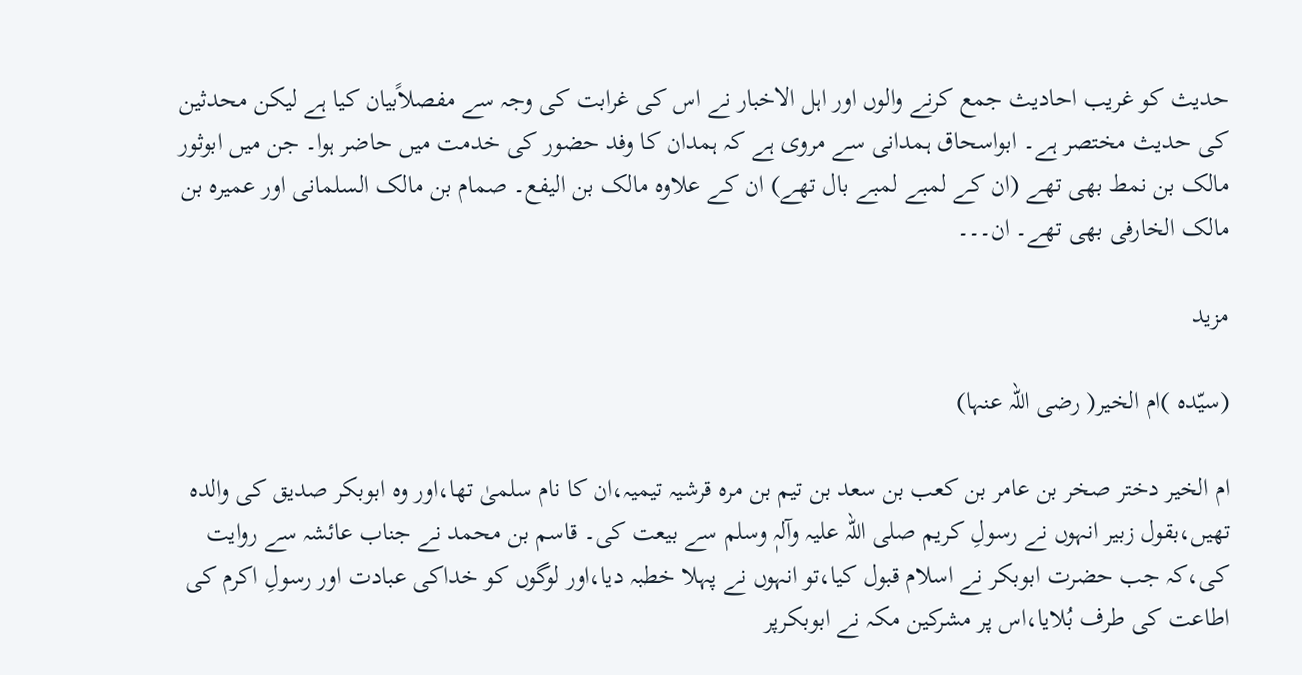حدیث کو غریب احادیث جمع کرنے والوں اور اہل الاخبار نے اس کی غرابت کی وجہ سے مفصلاًبیان کیا ہے لیکن محدثین کی حدیث مختصر ہے۔ ابواسحاق ہمدانی سے مروی ہے کہ ہمدان کا وفد حضور کی خدمت میں حاضر ہوا۔ جن میں ابوثور مالک بن نمط بھی تھے (ان کے لمبے لمبے بال تھے) ان کے علاوہ مالک بن الیفع۔ صمام بن مالک السلمانی اور عمیرہ بن مالک الخارفی بھی تھے۔ ان۔۔۔

مزید

(سیّدہ )ام الخیر( رضی اللہ عنہا)

ام الخیر دختر صخر بن عامر بن کعب بن سعد بن تیم بن مرہ قرشیہ تیمیہ،ان کا نام سلمیٰ تھا،اور وہ ابوبکر صدیق کی والدہ تھیں،بقول زبیر انہوں نے رسولِ کریم صلی اللہ علیہ وآلہٖ وسلم سے بیعت کی۔ قاسم بن محمد نے جناب عائشہ سے روایت کی،کہ جب حضرت ابوبکر نے اسلام قبول کیا،تو انہوں نے پہلا خطبہ دیا،اور لوگوں کو خداکی عبادت اور رسولِ اکرم کی اطاعت کی طرف بُلایا،اس پر مشرکین مکہ نے ابوبکرپر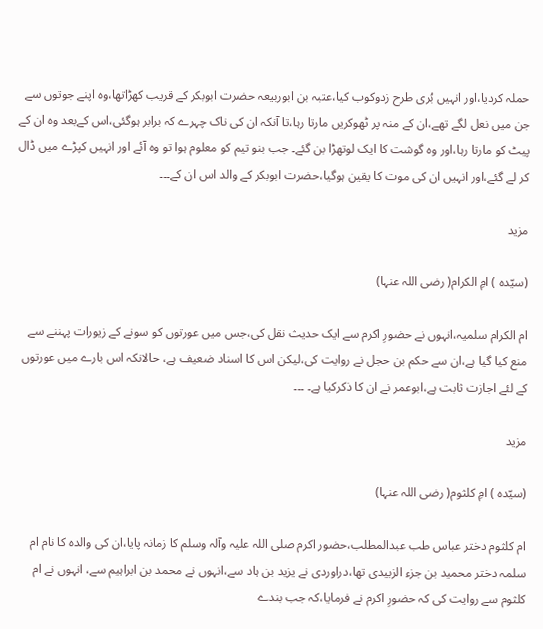حملہ کردیا،اور انہیں بُری طرح زدوکوب کیا،عتبہ بن ابوربیعہ حضرت ابوبکر کے قریب کھڑاتھا،وہ اپنے جوتوں سے جن میں نعل لگے تھے،ان کے منہ پر ٹھوکریں مارتا رہا،تا آنکہ ان کی ناک چہرے کہ برابر ہوگئی،اس کےبعد وہ ان کے پیٹ کو مارتا رہا،اور وہ گوشت کا ایک لوتھڑا بن گئے۔ جب بنو تیم کو معلوم ہوا تو وہ آئے اور انہیں کپڑے میں ڈال کر لے گئے،اور انہیں ان کی موت کا یقین ہوگیا،حضرت ابوبکر کے والد اس ان کے۔۔۔

مزید

(سیّدہ ) امِ الکرام( رضی اللہ عنہا)

ام الکرام سلمیہ،انہوں نے حضورِ اکرم سے ایک حدیث نقل کی،جس میں عورتوں کو سونے کے زیورات پہننے سے منع کیا گیا ہے،ان سے حکم بن حجل نے روایت کی،لیکن اس کا اسناد ضعیف ہے، حالانکہ اس بارے میں عورتوں کے لئے اجازت ثابت ہے،ابوعمر نے ان کا ذکرکیا ہے۔ ۔۔۔

مزید

(سیّدہ ) امِ کلثوم( رضی اللہ عنہا)

ام کلثوم دختر عباس طب عبدالمطلب،حضور اکرم صلی اللہ علیہ وآلہ وسلم کا زمانہ پایا،ان کی والدہ کا نام ام سلمہ دختر محمید بن جزء الزبیدی تھا،دراوردی نے یزید بن ہاد سے،انہوں نے محمد بن ابراہیم سے، انہوں نے ام کلثوم سے روایت کی کہ حضورِ اکرم نے فرمایا،کہ جب بندے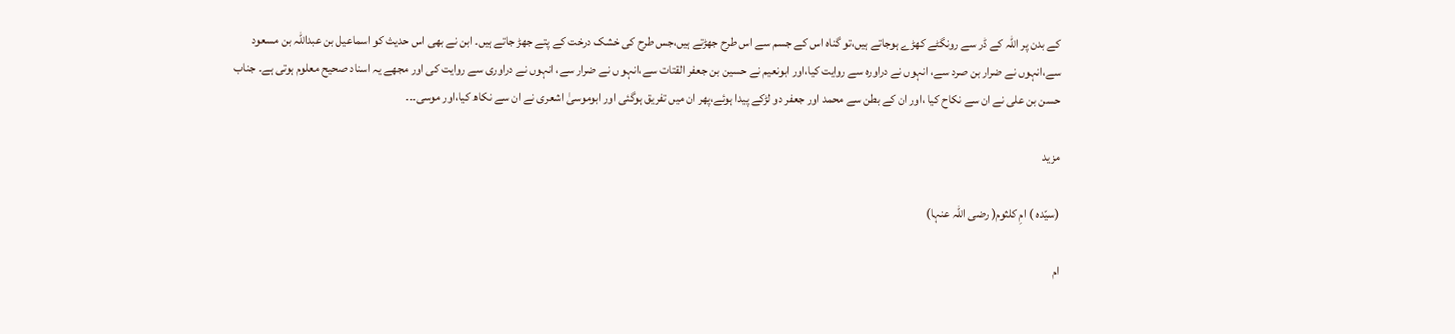کے بدن پر اللہ کے ڈر سے رونگٹے کھڑے ہوجاتے ہیں،تو گناہ اس کے جسم سے اس طرح جھڑتے ہیں،جس طرح کی خشک درخت کے پتے جھڑ جاتے ہیں۔ ابن نے بھی اس حدیث کو اسماعیل بن عبداللہ بن مسعود سے،انہوں نے ضرار بن صرد سے، انہوں نے دراورہ سے روایت کیا،اور ابونعیم نے حسین بن جعفر القتات سے،انہو ں نے ضرار سے، انہوں نے دراوری سے روایت کی اور مجھے یہ اسناد صحیح معلوم ہوتی ہے۔ جناب حسن بن علی نے ان سے نکاح کیا ،اور ان کے بطن سے محمد اور جعفر دو لڑکے پیدا ہوئے،پھر ان میں تفریق ہوگئی اور ابوموسیٰ اشعری نے ان سے نکاھ کیا،اور موسی۔۔۔

مزید

(سیّدہ ) امِ کلثوم( رضی اللہ عنہا)

ام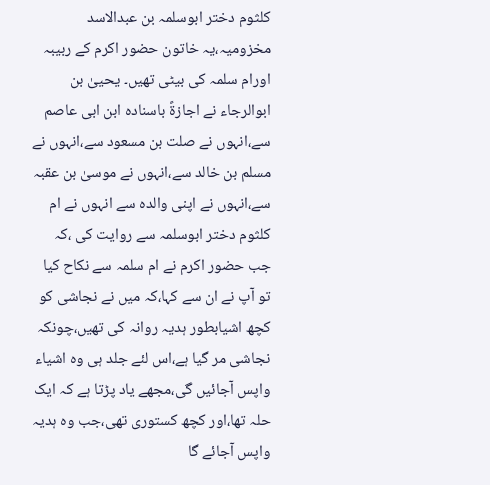کلثوم دختر ابوسلمہ بن عبدالاسد مخزومیہ،یہ خاتون حضور اکرم کے ربیبہ اورام سلمہ کی بیٹی تھیں۔ یحییٰ بن ابوالرجاء نے اجازۃً باسنادہ ابن ابی عاصم سے،انہوں نے صلت بن مسعود سے،انہوں نے مسلم بن خالد سے،انہوں نے موسیٰ بن عقبہ سے،انہوں نے اپنی والدہ سے انہوں نے ام کلثوم دختر ابوسلمہ سے روایت کی ،کہ جب حضور اکرم نے ام سلمہ سے نکاح کیا تو آپ نے ان سے کہا،کہ میں نے نجاشی کو کچھ اشیابطور ہدیہ روانہ کی تھیں،چونکہ نجاشی مر گیا ہے،اس لئے جلد ہی وہ اشیاء واپس آجائیں گی،مجھے یاد پڑتا ہے کہ ایک حلہ تھا،اور کچھ کستوری تھی،جب وہ ہدیہ واپس آجائے گا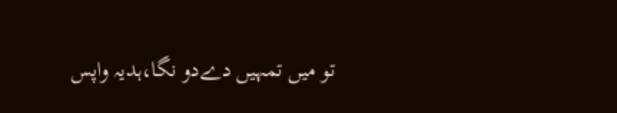تو میں تمہیں دےدو نگا،ہدیہ واپس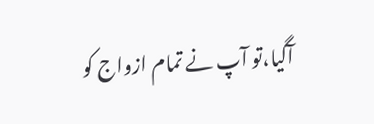آگیا،تو آپ نے تمام ازواج کو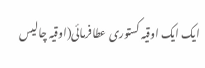ایک ایک اوقیہ کستوری عطافرمائی(اوقیہ چالیس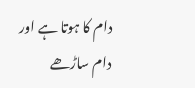دام کا ہوتا ہے اور دام ساڑھے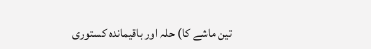تین ماشے کا) حلہ اور باقیماندہ کستوری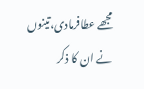مجھے عطافرمادی،تینوں نے ان کا ذکر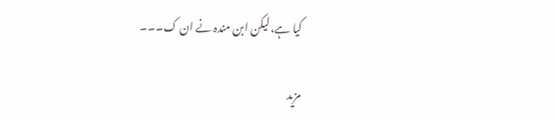کیا ہے،لیکن ابن مندہ نے ان ک۔۔۔

مزید